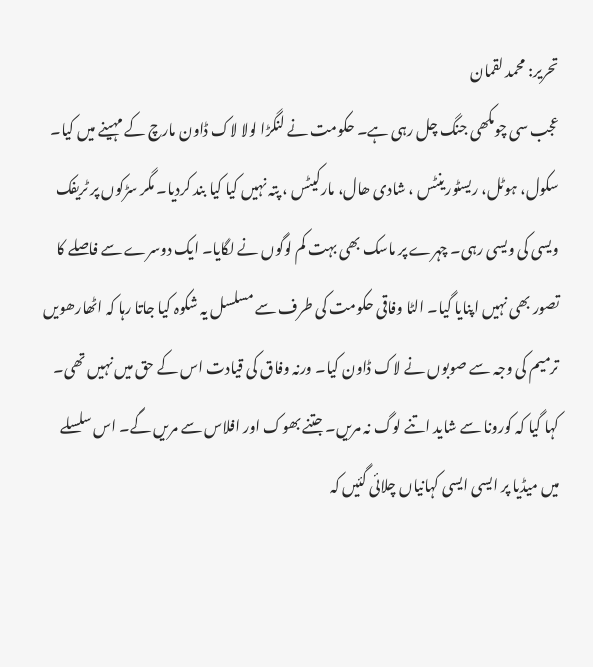تحریر: محمد لقمان
عجب سی چومکھی جنگ چل رہی ہے۔ حکومت نے لنگڑا لولا لاک ڈاون مارچ کے مہینے میں کیا۔ سکول، ہوٹل، ریسٹورینٹس ، شادی ھال، مارکیٹس ، پتہ نہیں کیا کیا بند کردیا۔ مگر سڑکوں پر ٹریفک ویسی کی ویسی رہی۔ چہرے پر ماسک بھی بہت کم لوگوں نے لگایا۔ ایک دوسرے سے فاصلے کا تصور بھی نہیں اپنایا گیا۔ الٹا وفاقی حکومت کی طرف سے مسلسل یہ شکوہ کیا جاتا رہا کہ اٹھارھویں ترمیم کی وجہ سے صوبوں نے لاک ڈاون کیا۔ ورنہ وفاق کی قیادت اس کے حق میں نہیں تھی۔ کہا گیا کہ کورونا سے شاید اتنے لوگ نہ مریں۔ جتنے بھوک اور افلاس سے مریں گے۔ اس سلسلے میں میڈیا پر ایسی ایسی کہانیاں چلائی گئیں کہ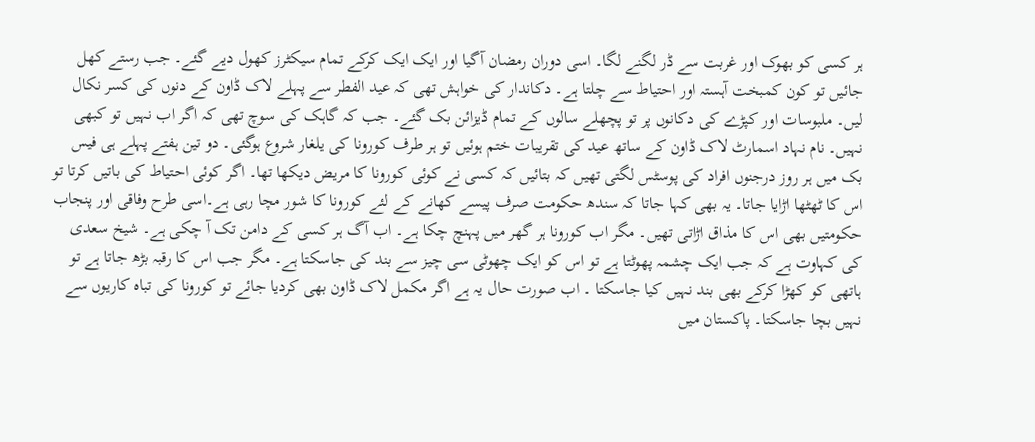ہر کسی کو بھوک اور غربت سے ڈر لگنے لگا۔ اسی دوران رمضان آگیا اور ایک ایک کرکے تمام سیکٹرز کھول دیے گئے۔ جب رستے کھل جائیں تو کون کمبخت آہستہ اور احتیاط سے چلتا ہے۔ دکاندار کی خواہش تھی کہ عید الفطر سے پہلے لاک ڈاون کے دنوں کی کسر نکال لیں۔ ملبوسات اور کپڑے کی دکانوں پر تو پچھلے سالوں کے تمام ڈیزائن بک گئے۔ جب کہ گاہک کی سوچ تھی کہ اگر اب نہیں تو کبھی نہیں۔ نام نہاد اسمارٹ لاک ڈاون کے ساتھ عید کی تقریبات ختم ہوئیں تو ہر طرف کورونا کی یلغار شروع ہوگئی۔ دو تین ہفتے پہلے ہی فیس بک میں ہر روز درجنوں افراد کی پوسٹس لگتی تھیں کہ بتائیں کہ کسی نے کوئی کورونا کا مریض دیکھا تھا۔ اگر کوئی احتیاط کی باتیں کرتا تو اس کا ٹھٹھا اڑایا جاتا۔ یہ بھی کہا جاتا کہ سندھ حکومت صرف پیسے کھانے کے لئے کورونا کا شور مچا رہی ہے۔اسی طرح وفاقی اور پنجاب حکومتیں بھی اس کا مذاق اڑاتی تھیں۔ مگر اب کورونا ہر گھر میں پہنچ چکا ہے۔ اب آگ ہر کسی کے دامن تک آ چکی ہے۔ شیخ سعدی کی کہاوت ہے کہ جب ایک چشمہ پھوٹتا ہے تو اس کو ایک چھوٹی سی چیز سے بند کی جاسکتا ہے۔ مگر جب اس کا رقبہ بڑھ جاتا ہے تو ہاتھی کو کھڑا کرکے بھی بند نہیں کیا جاسکتا ۔ اب صورت حال یہ ہے اگر مکمل لاک ڈاون بھی کردیا جائے تو کورونا کی تباہ کاریوں سے نہیں بچا جاسکتا۔ پاکستان میں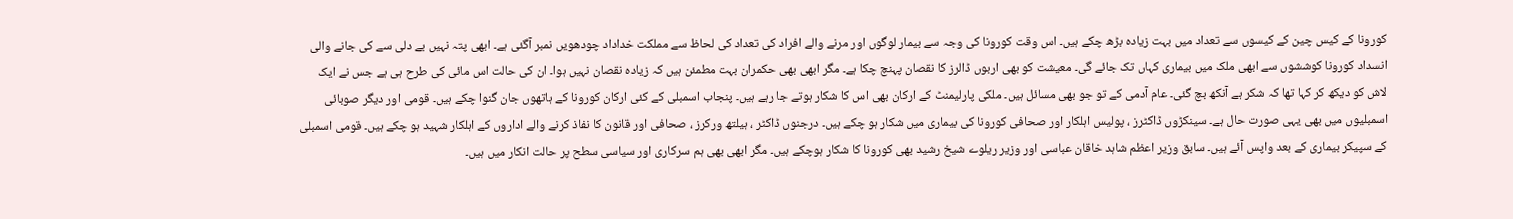کورونا کے کیس چین کے کیسوں سے تعداد میں بہت زیادہ بڑھ چکے ہیں۔ اس وقت کورونا کی وجہ سے بیمار لوگوں اور مرنے والے افراد کی تعداد کی لحاظ سے مملکت خداداد چودھویں نمبر آگئی ہے۔ ابھی پتہ نہیں بے دلی سے کی جانے والی انسداد کورونا کوششوں سے ابھی ملک میں بیماری کہاں تک جائے گی۔ معیشت کو بھی اربوں ڈالرز کا نقصان پہنچ چکا ہے۔ مگر ابھی بھی حکمران بہت مطمئن ہیں کہ زیادہ نقصان نہیں ہوا۔ ان کی حالت اس مائی کی طرح ہی ہے جس نے ایک لاش کو دیکھ کر کہا تھا کہ شکر ہے آنکھ بچ گئی۔ عام آدمی کے تو جو بھی مسائل ہیں۔ ملکی پارلیمنٹ کے ارکان بھی اس کا شکار ہوتے جا رہے ہیں۔ پنجاب اسمبلی کے کئی ارکان کورونا کے ہاتھوں جان گنوا چکے ہیں۔ قومی اور دیگر صوبائی اسمبلیوں میں بھی یہی صورت حال ہے۔ سینکڑوں ڈاکٹرز ، پولیس اہلکار اور صحافی کورونا کی بیماری میں شکار ہو چکے ہیں۔ درجنوں ڈاکٹر ، ہیلتھ ورکرز ، صحافی اور قانون کا نفاذ کرنے والے اداروں کے اہلکار شہید ہو چکے ہیں۔ قومی اسمبلی کے سپیکر بیماری کے بعد واپس آئے ہیں۔ سابق وزیر اعظم شاہد خاقان عباسی اور وزیر ریلوے شیخ رشید بھی کورونا کا شکار ہوچکے ہیں۔ مگر ابھی بھی ہم سرکاری اور سیاسی سطح پر حالت انکار میں ہیں۔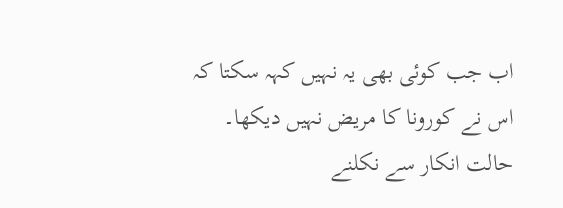اب جب کوئی بھی یہ نہیں کہہ سکتا کہ اس نے کورونا کا مریض نہیں دیکھا۔ حالت انکار سے نکلنے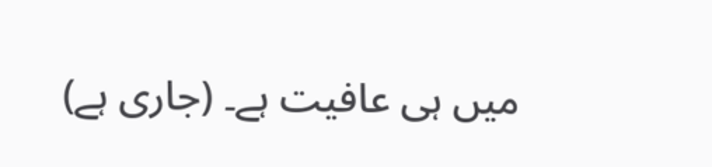میں ہی عافیت ہے۔ (جاری ہے)